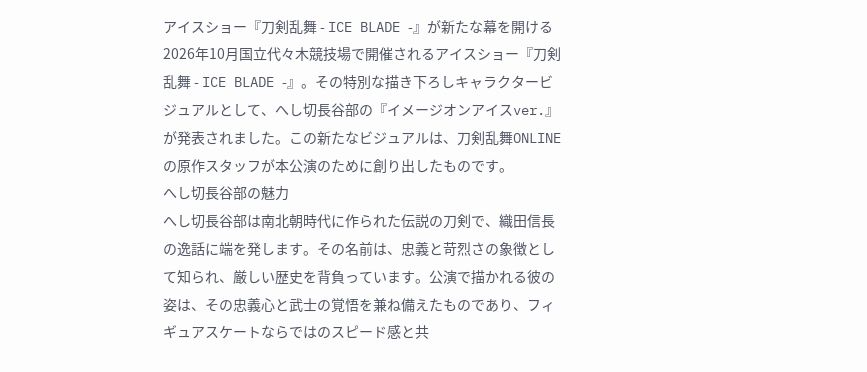アイスショー『刀剣乱舞 - ICE BLADE -』が新たな幕を開ける
2026年10月国立代々木競技場で開催されるアイスショー『刀剣乱舞 - ICE BLADE -』。その特別な描き下ろしキャラクタービジュアルとして、へし切長谷部の『イメージオンアイスver.』が発表されました。この新たなビジュアルは、刀剣乱舞ONLINEの原作スタッフが本公演のために創り出したものです。
へし切長谷部の魅力
へし切長谷部は南北朝時代に作られた伝説の刀剣で、織田信長の逸話に端を発します。その名前は、忠義と苛烈さの象徴として知られ、厳しい歴史を背負っています。公演で描かれる彼の姿は、その忠義心と武士の覚悟を兼ね備えたものであり、フィギュアスケートならではのスピード感と共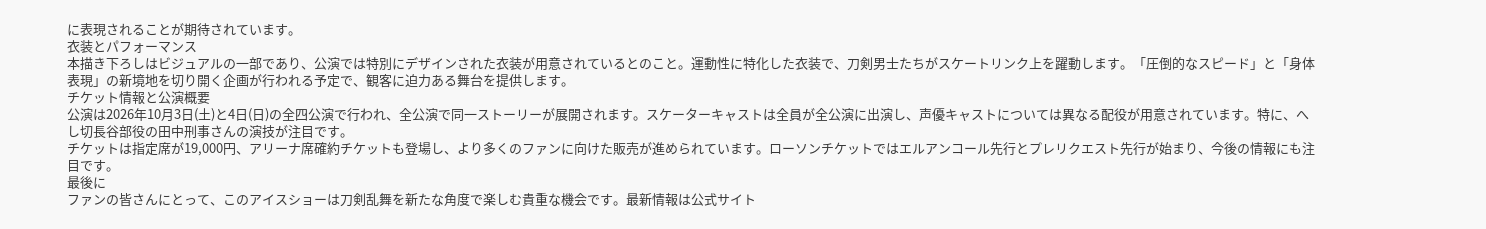に表現されることが期待されています。
衣装とパフォーマンス
本描き下ろしはビジュアルの一部であり、公演では特別にデザインされた衣装が用意されているとのこと。運動性に特化した衣装で、刀剣男士たちがスケートリンク上を躍動します。「圧倒的なスピード」と「身体表現」の新境地を切り開く企画が行われる予定で、観客に迫力ある舞台を提供します。
チケット情報と公演概要
公演は2026年10月3日(土)と4日(日)の全四公演で行われ、全公演で同一ストーリーが展開されます。スケーターキャストは全員が全公演に出演し、声優キャストについては異なる配役が用意されています。特に、へし切長谷部役の田中刑事さんの演技が注目です。
チケットは指定席が19,000円、アリーナ席確約チケットも登場し、より多くのファンに向けた販売が進められています。ローソンチケットではエルアンコール先行とプレリクエスト先行が始まり、今後の情報にも注目です。
最後に
ファンの皆さんにとって、このアイスショーは刀剣乱舞を新たな角度で楽しむ貴重な機会です。最新情報は公式サイト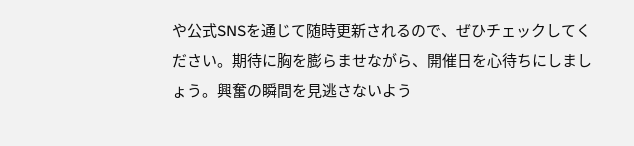や公式SNSを通じて随時更新されるので、ぜひチェックしてください。期待に胸を膨らませながら、開催日を心待ちにしましょう。興奮の瞬間を見逃さないよう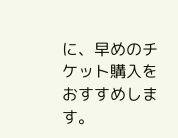に、早めのチケット購入をおすすめします。